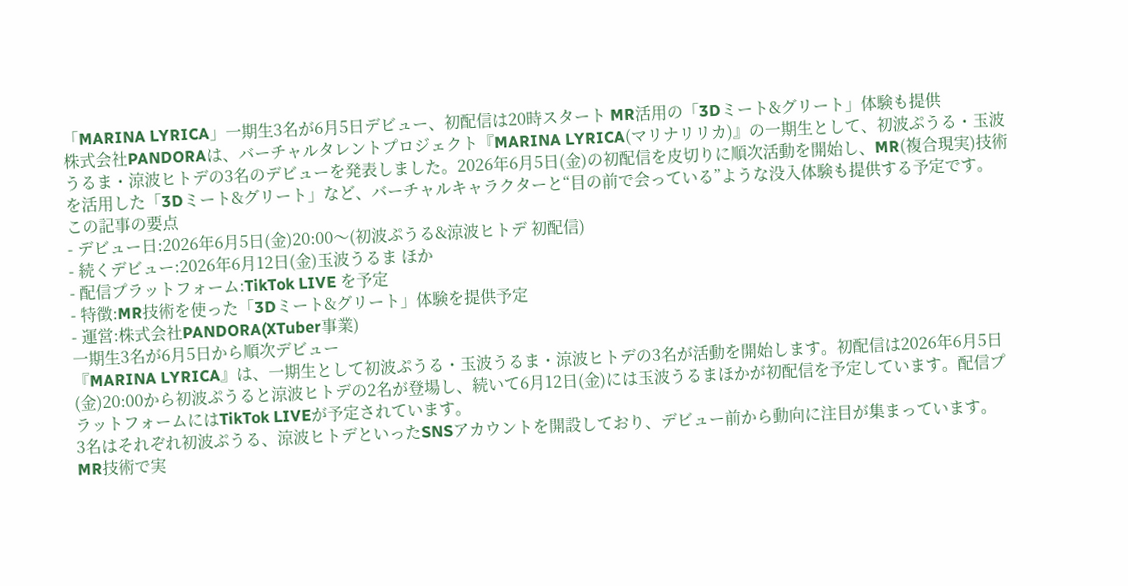「MARINA LYRICA」一期生3名が6月5日デビュー、初配信は20時スタート MR活用の「3Dミート&グリート」体験も提供
株式会社PANDORAは、バーチャルタレントプロジェクト『MARINA LYRICA(マリナリリカ)』の一期生として、初波ぷうる・玉波うるま・涼波ヒトデの3名のデビューを発表しました。2026年6月5日(金)の初配信を皮切りに順次活動を開始し、MR(複合現実)技術を活用した「3Dミート&グリート」など、バーチャルキャラクターと“目の前で会っている”ような没入体験も提供する予定です。
この記事の要点
- デビュー日:2026年6月5日(金)20:00〜(初波ぷうる&涼波ヒトデ 初配信)
- 続くデビュー:2026年6月12日(金)玉波うるま ほか
- 配信プラットフォーム:TikTok LIVE を予定
- 特徴:MR技術を使った「3Dミート&グリート」体験を提供予定
- 運営:株式会社PANDORA(XTuber事業)
一期生3名が6月5日から順次デビュー
『MARINA LYRICA』は、一期生として初波ぷうる・玉波うるま・涼波ヒトデの3名が活動を開始します。初配信は2026年6月5日(金)20:00から初波ぷうると涼波ヒトデの2名が登場し、続いて6月12日(金)には玉波うるまほかが初配信を予定しています。配信プラットフォームにはTikTok LIVEが予定されています。
3名はそれぞれ初波ぷうる、涼波ヒトデといったSNSアカウントを開設しており、デビュー前から動向に注目が集まっています。
MR技術で実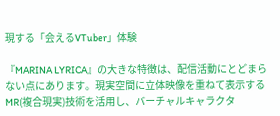現する「会えるVTuber」体験

『MARINA LYRICA』の大きな特徴は、配信活動にとどまらない点にあります。現実空間に立体映像を重ねて表示するMR(複合現実)技術を活用し、バーチャルキャラクタ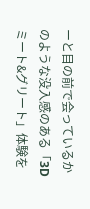ーと目の前で会っているかのような没入感のある「3Dミート&グリート」体験を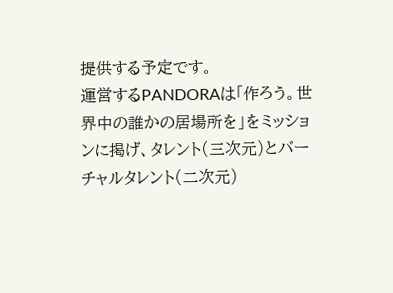提供する予定です。
運営するPANDORAは「作ろう。世界中の誰かの居場所を」をミッションに掲げ、タレント(三次元)とバーチャルタレント(二次元)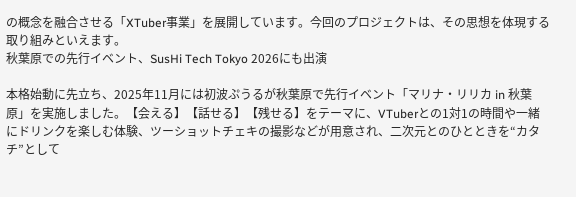の概念を融合させる「XTuber事業」を展開しています。今回のプロジェクトは、その思想を体現する取り組みといえます。
秋葉原での先行イベント、SusHi Tech Tokyo 2026にも出演

本格始動に先立ち、2025年11月には初波ぷうるが秋葉原で先行イベント「マリナ・リリカ in 秋葉原」を実施しました。【会える】【話せる】【残せる】をテーマに、VTuberとの1対1の時間や一緒にドリンクを楽しむ体験、ツーショットチェキの撮影などが用意され、二次元とのひとときを“カタチ”として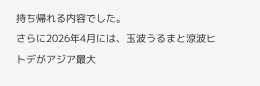持ち帰れる内容でした。
さらに2026年4月には、玉波うるまと涼波ヒトデがアジア最大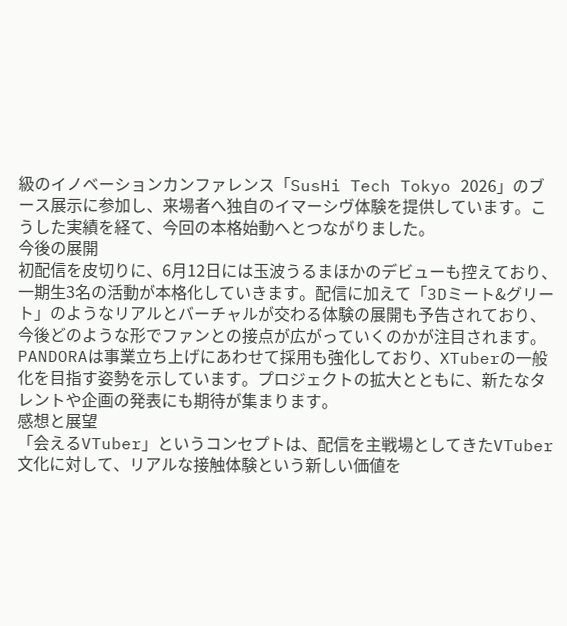級のイノベーションカンファレンス「SusHi Tech Tokyo 2026」のブース展示に参加し、来場者へ独自のイマーシヴ体験を提供しています。こうした実績を経て、今回の本格始動へとつながりました。
今後の展開
初配信を皮切りに、6月12日には玉波うるまほかのデビューも控えており、一期生3名の活動が本格化していきます。配信に加えて「3Dミート&グリート」のようなリアルとバーチャルが交わる体験の展開も予告されており、今後どのような形でファンとの接点が広がっていくのかが注目されます。
PANDORAは事業立ち上げにあわせて採用も強化しており、XTuberの一般化を目指す姿勢を示しています。プロジェクトの拡大とともに、新たなタレントや企画の発表にも期待が集まります。
感想と展望
「会えるVTuber」というコンセプトは、配信を主戦場としてきたVTuber文化に対して、リアルな接触体験という新しい価値を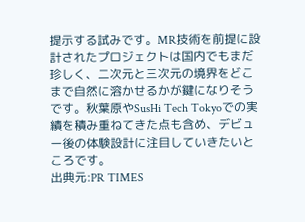提示する試みです。MR技術を前提に設計されたプロジェクトは国内でもまだ珍しく、二次元と三次元の境界をどこまで自然に溶かせるかが鍵になりそうです。秋葉原やSusHi Tech Tokyoでの実績を積み重ねてきた点も含め、デビュー後の体験設計に注目していきたいところです。
出典元:PR TIMES